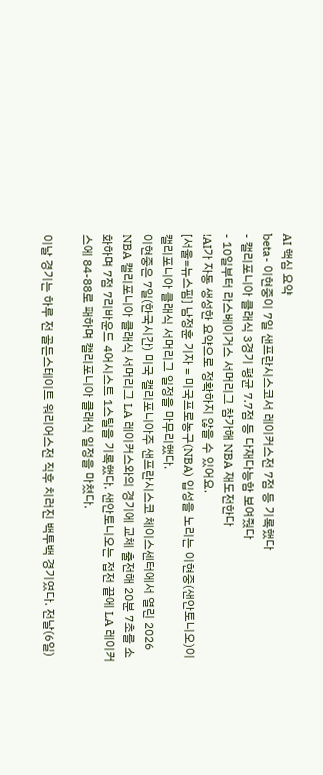AI 핵심 요약
beta- 이현중이 7일 샌프란시스코서 레이커스전 7점 등 기록했다
- 캘리포니아 클래식 3경기 평균 7.7점 등 다재다능함 보여줬다
- 10일부터 라스베이거스 서머리그 참가해 NBA 재도전한다
!AI가 자동 생성한 요약으로 정확하지 않을 수 있어요.
[서울=뉴스핌] 남정훈 기자 = 미국프로농구(NBA) 입성을 노리는 이현중(샌안토니오)이 캘리포니아 클래식 서머리그 일정을 마무리했다.
이현중은 7일(한국시간) 미국 캘리포니아주 샌프란시스코 체이스센터에서 열린 2026 NBA 캘리포니아 클래식 서머리그 LA 레이커스와의 경기에 교체 출전해 20분 7초를 소화하며 7점 7리바운드 4어시스트 1스틸을 기록했다. 샌안토니오는 접전 끝에 LA 레이커스에 84-88로 패하며 캘리포니아 클래식 일정을 마쳤다.

이날 경기는 하루 전 골든스테이트 워리어스전 직후 치러진 백투백 경기였다. 전날(6일)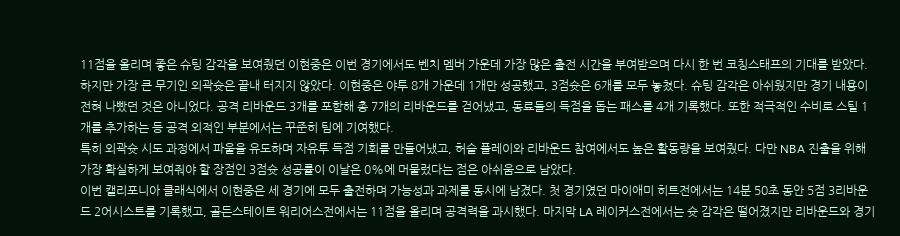11점을 올리며 좋은 슈팅 감각을 보여줬던 이현중은 이번 경기에서도 벤치 멤버 가운데 가장 많은 출전 시간을 부여받으며 다시 한 번 코칭스태프의 기대를 받았다.
하지만 가장 큰 무기인 외곽슛은 끝내 터지지 않았다. 이현중은 야투 8개 가운데 1개만 성공했고, 3점슛은 6개를 모두 놓쳤다. 슈팅 감각은 아쉬웠지만 경기 내용이 전혀 나빴던 것은 아니었다. 공격 리바운드 3개를 포함해 총 7개의 리바운드를 걷어냈고, 동료들의 득점을 돕는 패스를 4개 기록했다. 또한 적극적인 수비로 스틸 1개를 추가하는 등 공격 외적인 부분에서는 꾸준히 팀에 기여했다.
특히 외곽슛 시도 과정에서 파울을 유도하며 자유투 득점 기회를 만들어냈고, 허슬 플레이와 리바운드 참여에서도 높은 활동량을 보여줬다. 다만 NBA 진출을 위해 가장 확실하게 보여줘야 할 장점인 3점슛 성공률이 이날은 0%에 머물렀다는 점은 아쉬움으로 남았다.
이번 캘리포니아 클래식에서 이현중은 세 경기에 모두 출전하며 가능성과 과제를 동시에 남겼다. 첫 경기였던 마이애미 히트전에서는 14분 50초 동안 5점 3리바운드 2어시스트를 기록했고, 골든스테이트 워리어스전에서는 11점을 올리며 공격력을 과시했다. 마지막 LA 레이커스전에서는 슛 감각은 떨어졌지만 리바운드와 경기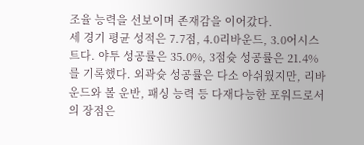조율 능력을 선보이며 존재감을 이어갔다.
세 경기 평균 성적은 7.7점, 4.0리바운드, 3.0어시스트다. 야투 성공률은 35.0%, 3점슛 성공률은 21.4%를 기록했다. 외곽슛 성공률은 다소 아쉬웠지만, 리바운드와 볼 운반, 패싱 능력 등 다재다능한 포워드로서의 장점은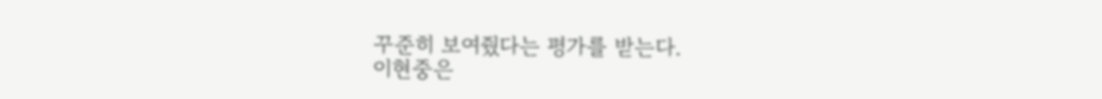꾸준히 보여줬다는 평가를 받는다.
이현중은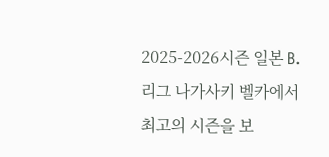2025-2026시즌 일본 B.리그 나가사키 벨카에서 최고의 시즌을 보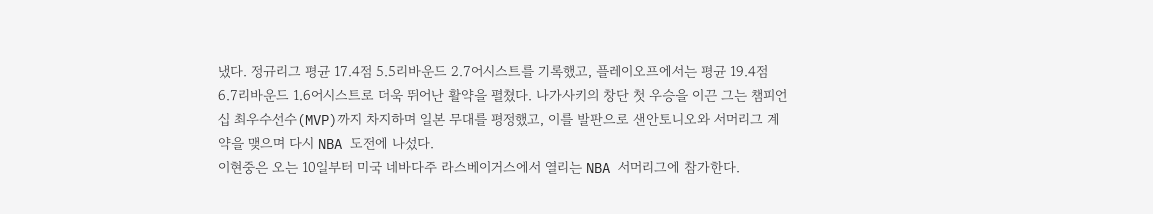냈다. 정규리그 평균 17.4점 5.5리바운드 2.7어시스트를 기록했고, 플레이오프에서는 평균 19.4점 6.7리바운드 1.6어시스트로 더욱 뛰어난 활약을 펼쳤다. 나가사키의 창단 첫 우승을 이끈 그는 챔피언십 최우수선수(MVP)까지 차지하며 일본 무대를 평정했고, 이를 발판으로 샌안토니오와 서머리그 계약을 맺으며 다시 NBA 도전에 나섰다.
이현중은 오는 10일부터 미국 네바다주 라스베이거스에서 열리는 NBA 서머리그에 참가한다.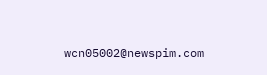wcn05002@newspim.com